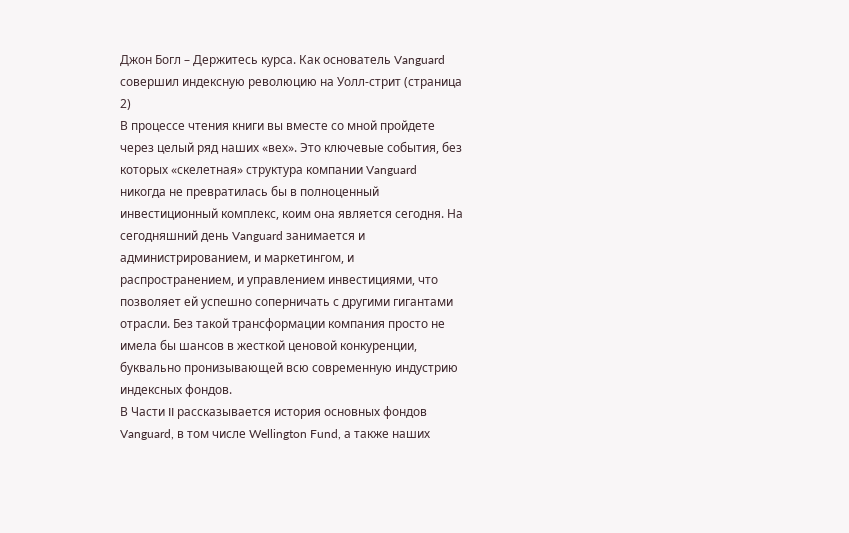Джон Богл – Держитесь курса. Как основатель Vanguard совершил индексную революцию на Уолл-стрит (страница 2)
В процессе чтения книги вы вместе со мной пройдете через целый ряд наших «вех». Это ключевые события, без которых «скелетная» структура компании Vanguard никогда не превратилась бы в полноценный инвестиционный комплекс, коим она является сегодня. На сегодняшний день Vanguard занимается и администрированием, и маркетингом, и распространением, и управлением инвестициями, что позволяет ей успешно соперничать с другими гигантами отрасли. Без такой трансформации компания просто не имела бы шансов в жесткой ценовой конкуренции, буквально пронизывающей всю современную индустрию индексных фондов.
В Части II рассказывается история основных фондов Vanguard, в том числе Wellington Fund, а также наших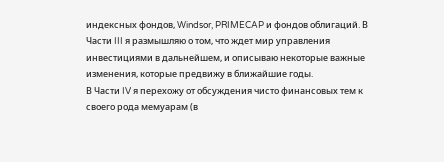индексных фондов, Windsor, PRIMECAP и фондов облигаций. В Части III я размышляю о том, что ждет мир управления инвестициями в дальнейшем, и описываю некоторые важные изменения, которые предвижу в ближайшие годы.
В Части IV я перехожу от обсуждения чисто финансовых тем к своего рода мемуарам (в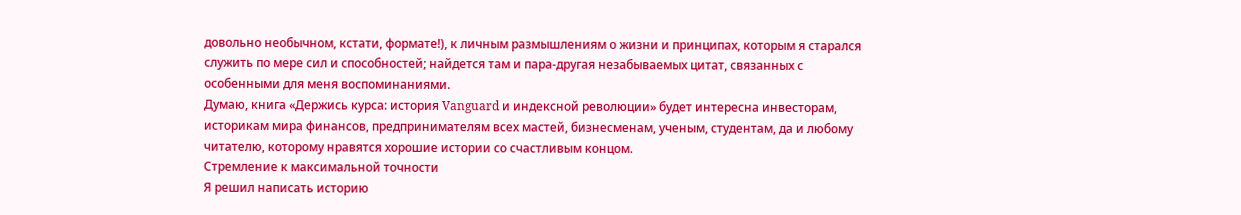довольно необычном, кстати, формате!), к личным размышлениям о жизни и принципах, которым я старался служить по мере сил и способностей; найдется там и пара-другая незабываемых цитат, связанных с особенными для меня воспоминаниями.
Думаю, книга «Держись курса: история Vanguard и индексной революции» будет интересна инвесторам, историкам мира финансов, предпринимателям всех мастей, бизнесменам, ученым, студентам, да и любому читателю, которому нравятся хорошие истории со счастливым концом.
Стремление к максимальной точности
Я решил написать историю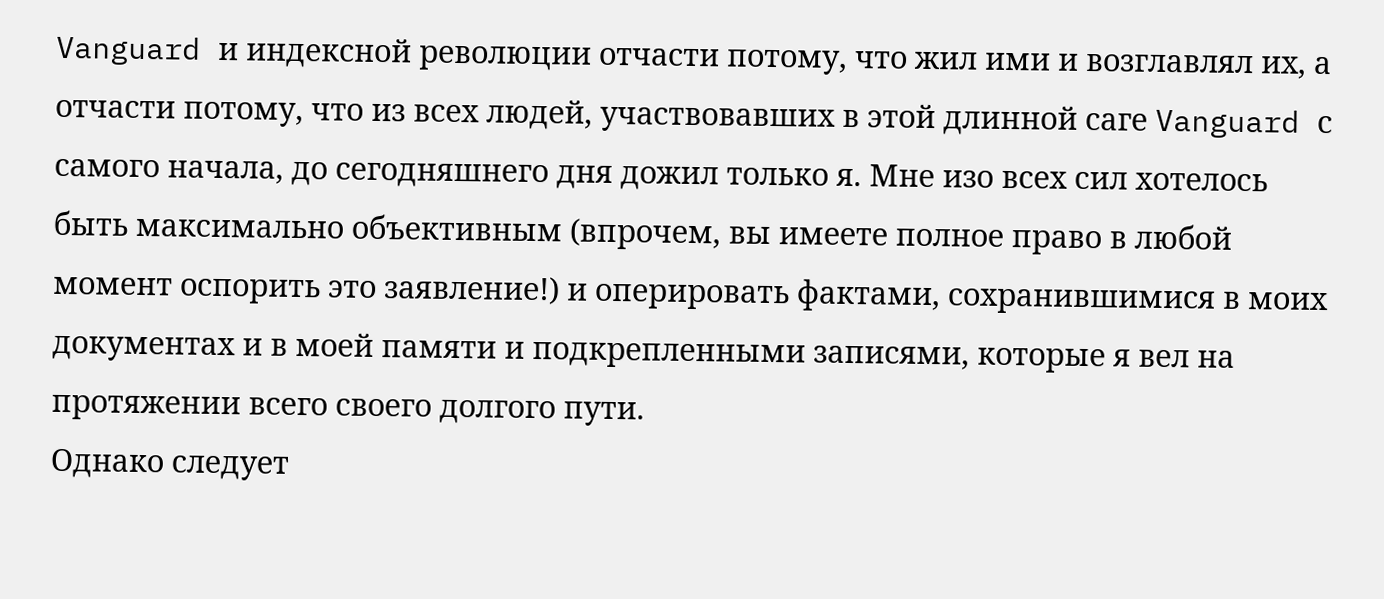Vanguard и индексной революции отчасти потому, что жил ими и возглавлял их, а отчасти потому, что из всех людей, участвовавших в этой длинной саге Vanguard с самого начала, до сегодняшнего дня дожил только я. Мне изо всех сил хотелось быть максимально объективным (впрочем, вы имеете полное право в любой момент оспорить это заявление!) и оперировать фактами, сохранившимися в моих документах и в моей памяти и подкрепленными записями, которые я вел на протяжении всего своего долгого пути.
Однако следует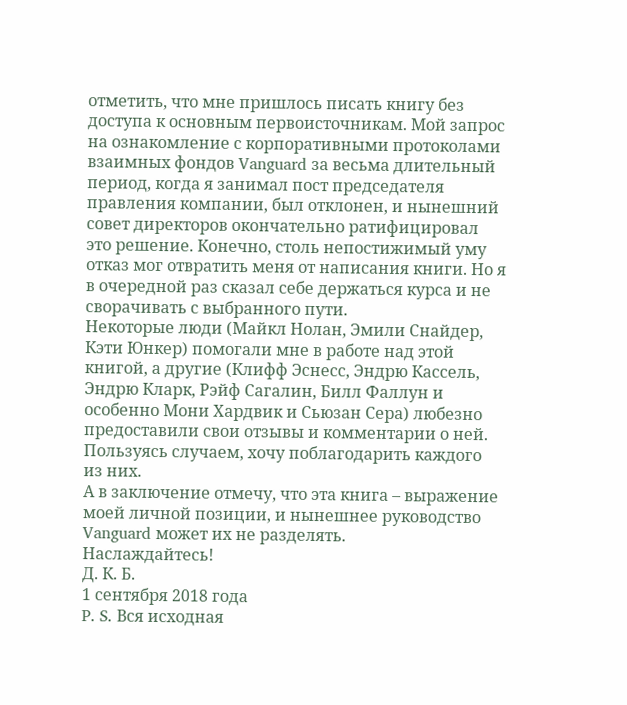отметить, что мне пришлось писать книгу без доступа к основным первоисточникам. Мой запрос на ознакомление с корпоративными протоколами взаимных фондов Vanguard за весьма длительный период, когда я занимал пост председателя правления компании, был отклонен, и нынешний совет директоров окончательно ратифицировал это решение. Конечно, столь непостижимый уму отказ мог отвратить меня от написания книги. Но я в очередной раз сказал себе держаться курса и не сворачивать с выбранного пути.
Некоторые люди (Майкл Нолан, Эмили Снайдер, Кэти Юнкер) помогали мне в работе над этой книгой, а другие (Клифф Эснесс, Эндрю Кассель, Эндрю Кларк, Рэйф Сагалин, Билл Фаллун и особенно Мони Хардвик и Сьюзан Сера) любезно предоставили свои отзывы и комментарии о ней. Пользуясь случаем, хочу поблагодарить каждого из них.
А в заключение отмечу, что эта книга – выражение моей личной позиции, и нынешнее руководство Vanguard может их не разделять.
Наслаждайтесь!
Д. К. Б.
1 сентября 2018 года
P. S. Вся исходная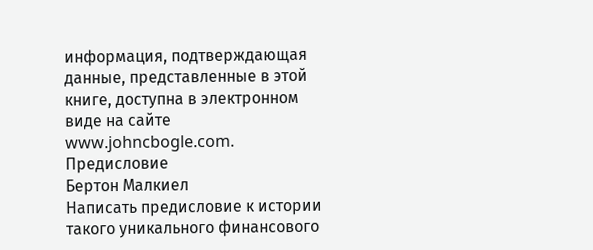информация, подтверждающая данные, представленные в этой книге, доступна в электронном виде на сайте www.johncbogle.com.
Предисловие
Бертон Малкиел
Написать предисловие к истории такого уникального финансового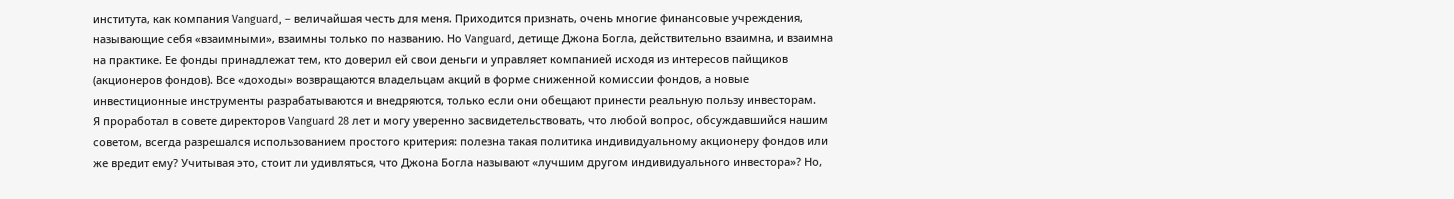института, как компания Vanguard, – величайшая честь для меня. Приходится признать, очень многие финансовые учреждения, называющие себя «взаимными», взаимны только по названию. Но Vanguard, детище Джона Богла, действительно взаимна, и взаимна на практике. Ее фонды принадлежат тем, кто доверил ей свои деньги и управляет компанией исходя из интересов пайщиков (акционеров фондов). Все «доходы» возвращаются владельцам акций в форме сниженной комиссии фондов, а новые инвестиционные инструменты разрабатываются и внедряются, только если они обещают принести реальную пользу инвесторам.
Я проработал в совете директоров Vanguard 28 лет и могу уверенно засвидетельствовать, что любой вопрос, обсуждавшийся нашим советом, всегда разрешался использованием простого критерия: полезна такая политика индивидуальному акционеру фондов или же вредит ему? Учитывая это, стоит ли удивляться, что Джона Богла называют «лучшим другом индивидуального инвестора»? Но,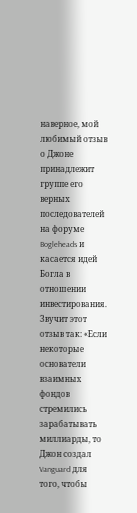наверное, мой любимый отзыв о Джоне принадлежит группе его верных последователей на форуме Bogleheads и касается идей Богла в отношении инвестирования. Звучит этот отзыв так: «Если некоторые основатели взаимных фондов стремились зарабатывать миллиарды, то Джон создал Vanguard для того, чтобы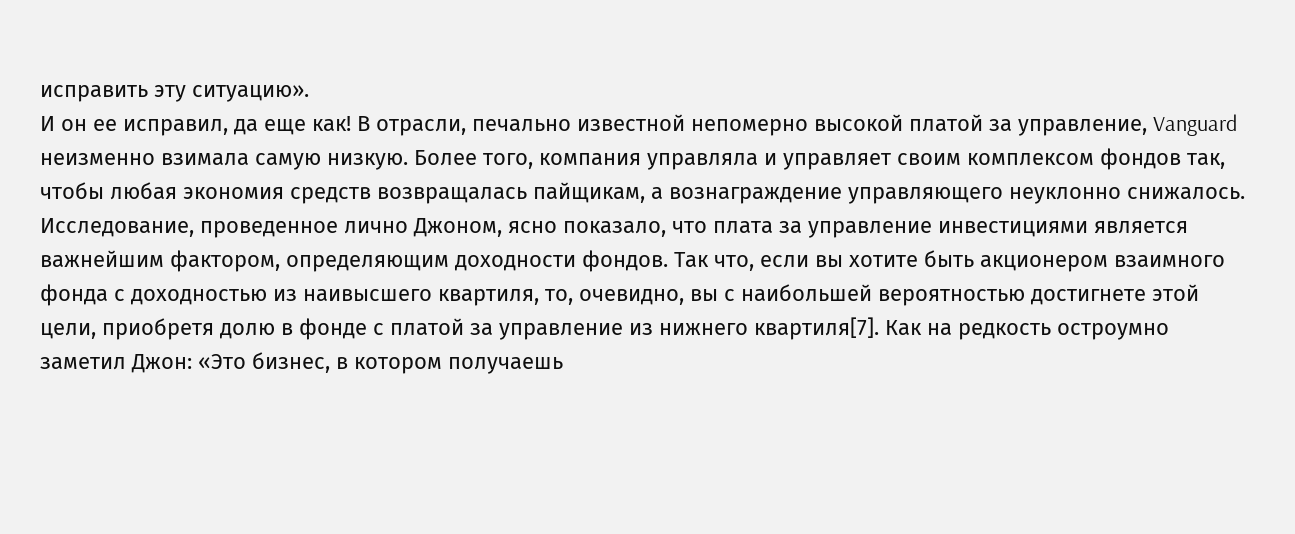исправить эту ситуацию».
И он ее исправил, да еще как! В отрасли, печально известной непомерно высокой платой за управление, Vanguard неизменно взимала самую низкую. Более того, компания управляла и управляет своим комплексом фондов так, чтобы любая экономия средств возвращалась пайщикам, а вознаграждение управляющего неуклонно снижалось. Исследование, проведенное лично Джоном, ясно показало, что плата за управление инвестициями является важнейшим фактором, определяющим доходности фондов. Так что, если вы хотите быть акционером взаимного фонда с доходностью из наивысшего квартиля, то, очевидно, вы с наибольшей вероятностью достигнете этой цели, приобретя долю в фонде с платой за управление из нижнего квартиля[7]. Как на редкость остроумно заметил Джон: «Это бизнес, в котором получаешь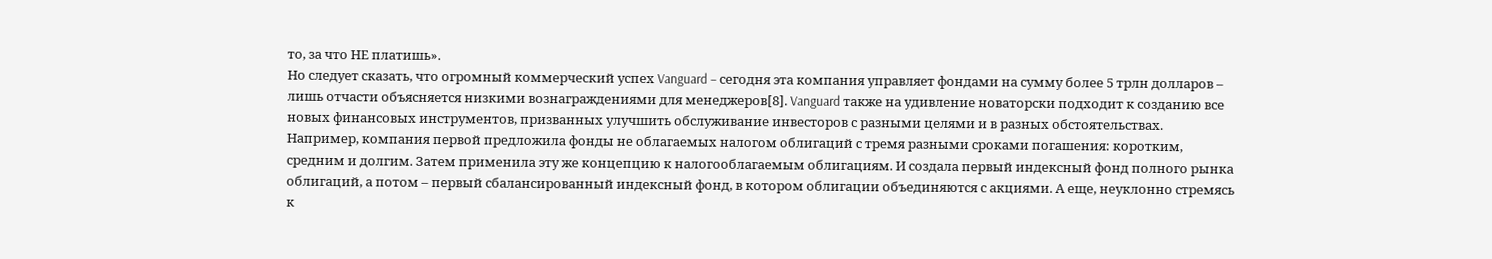то, за что НЕ платишь».
Но следует сказать, что огромный коммерческий успех Vanguard – сегодня эта компания управляет фондами на сумму более 5 трлн долларов – лишь отчасти объясняется низкими вознаграждениями для менеджеров[8]. Vanguard также на удивление новаторски подходит к созданию все новых финансовых инструментов, призванных улучшить обслуживание инвесторов с разными целями и в разных обстоятельствах.
Например, компания первой предложила фонды не облагаемых налогом облигаций с тремя разными сроками погашения: коротким, средним и долгим. Затем применила эту же концепцию к налогооблагаемым облигациям. И создала первый индексный фонд полного рынка облигаций, а потом – первый сбалансированный индексный фонд, в котором облигации объединяются с акциями. А еще, неуклонно стремясь к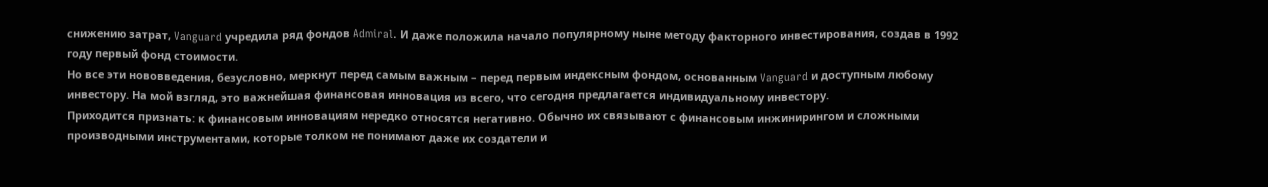снижению затрат, Vanguard учредила ряд фондов Admiral. И даже положила начало популярному ныне методу факторного инвестирования, создав в 1992 году первый фонд стоимости.
Но все эти нововведения, безусловно, меркнут перед самым важным – перед первым индексным фондом, основанным Vanguard и доступным любому инвестору. На мой взгляд, это важнейшая финансовая инновация из всего, что сегодня предлагается индивидуальному инвестору.
Приходится признать: к финансовым инновациям нередко относятся негативно. Обычно их связывают с финансовым инжинирингом и сложными производными инструментами, которые толком не понимают даже их создатели и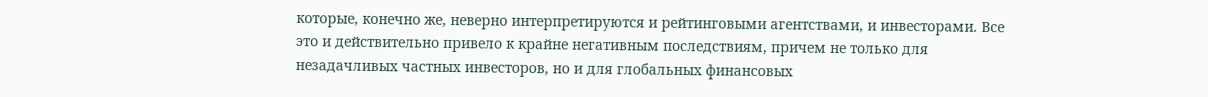которые, конечно же, неверно интерпретируются и рейтинговыми агентствами, и инвесторами. Все это и действительно привело к крайне негативным последствиям, причем не только для незадачливых частных инвесторов, но и для глобальных финансовых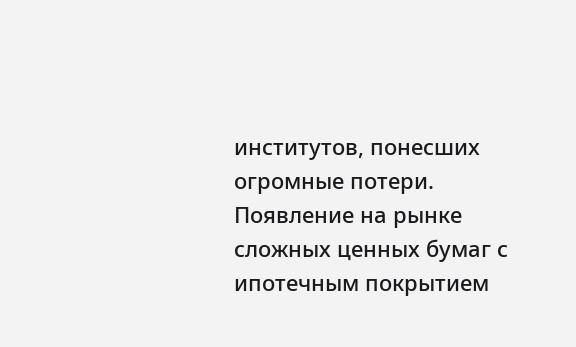институтов, понесших огромные потери. Появление на рынке сложных ценных бумаг с ипотечным покрытием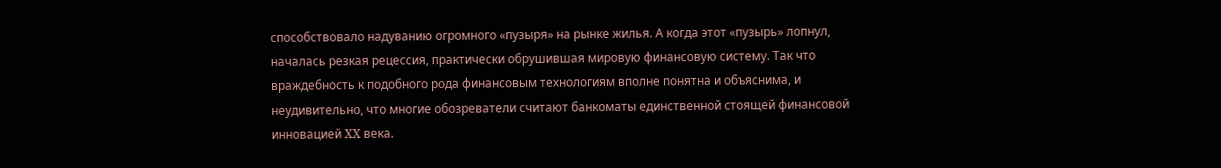способствовало надуванию огромного «пузыря» на рынке жилья. А когда этот «пузырь» лопнул, началась резкая рецессия, практически обрушившая мировую финансовую систему. Так что враждебность к подобного рода финансовым технологиям вполне понятна и объяснима, и неудивительно, что многие обозреватели считают банкоматы единственной стоящей финансовой инновацией XX века.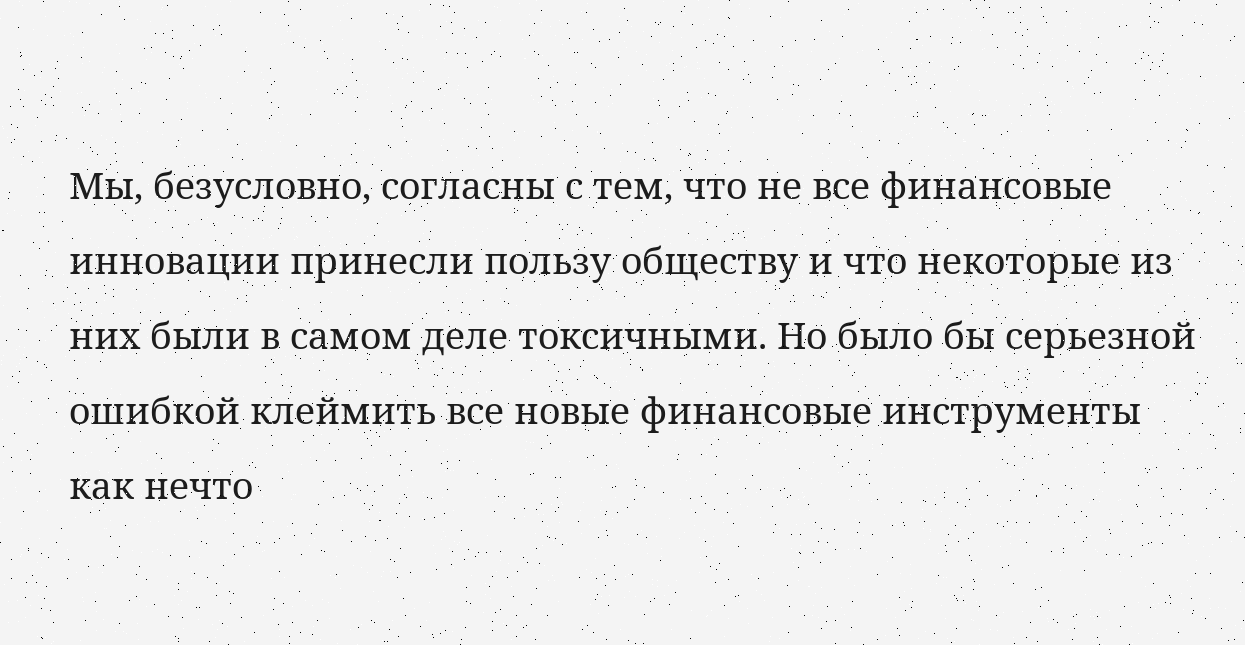Мы, безусловно, согласны с тем, что не все финансовые инновации принесли пользу обществу и что некоторые из них были в самом деле токсичными. Но было бы серьезной ошибкой клеймить все новые финансовые инструменты как нечто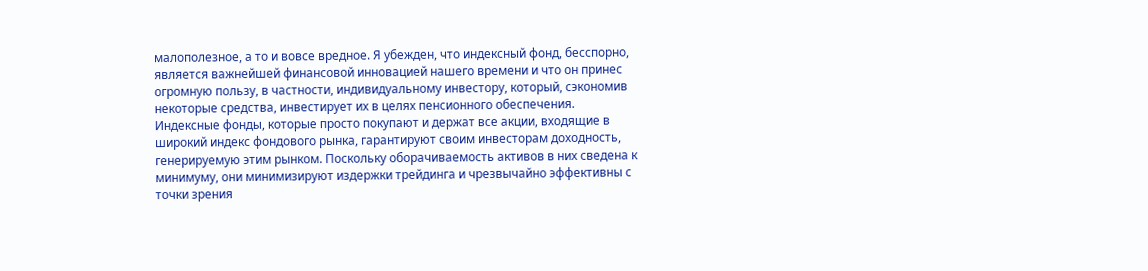малополезное, а то и вовсе вредное. Я убежден, что индексный фонд, бесспорно, является важнейшей финансовой инновацией нашего времени и что он принес огромную пользу, в частности, индивидуальному инвестору, который, сэкономив некоторые средства, инвестирует их в целях пенсионного обеспечения.
Индексные фонды, которые просто покупают и держат все акции, входящие в широкий индекс фондового рынка, гарантируют своим инвесторам доходность, генерируемую этим рынком. Поскольку оборачиваемость активов в них сведена к минимуму, они минимизируют издержки трейдинга и чрезвычайно эффективны с точки зрения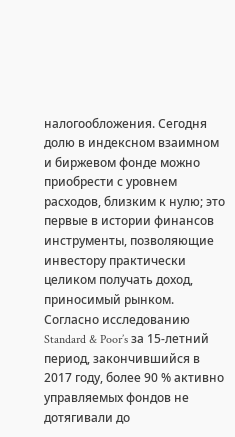налогообложения. Сегодня долю в индексном взаимном и биржевом фонде можно приобрести с уровнем расходов, близким к нулю; это первые в истории финансов инструменты, позволяющие инвестору практически целиком получать доход, приносимый рынком.
Согласно исследованию Standard & Poor’s за 15-летний период, закончившийся в 2017 году, более 90 % активно управляемых фондов не дотягивали до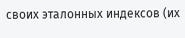своих эталонных индексов (их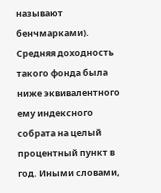называют бенчмарками). Средняя доходность такого фонда была ниже эквивалентного ему индексного собрата на целый процентный пункт в год. Иными словами,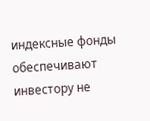индексные фонды обеспечивают инвестору не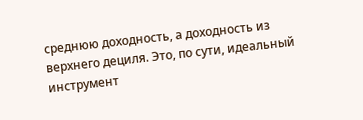среднюю доходность, а доходность из верхнего дециля. Это, по сути, идеальный инструмент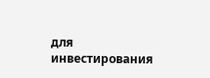для инвестирования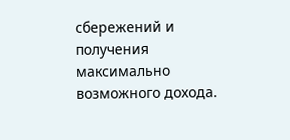сбережений и получения максимально возможного дохода.